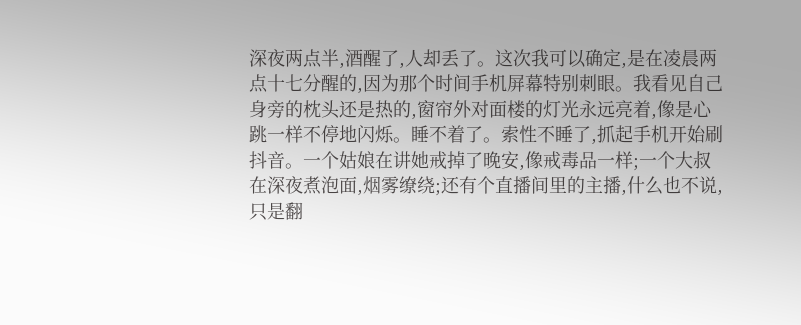深夜两点半,酒醒了,人却丢了。这次我可以确定,是在凌晨两点十七分醒的,因为那个时间手机屏幕特别刺眼。我看见自己身旁的枕头还是热的,窗帘外对面楼的灯光永远亮着,像是心跳一样不停地闪烁。睡不着了。索性不睡了,抓起手机开始刷抖音。一个姑娘在讲她戒掉了晚安,像戒毒品一样;一个大叔在深夜煮泡面,烟雾缭绕;还有个直播间里的主播,什么也不说,只是翻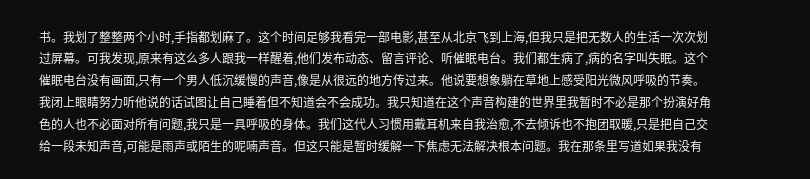书。我划了整整两个小时,手指都划麻了。这个时间足够我看完一部电影,甚至从北京飞到上海,但我只是把无数人的生活一次次划过屏幕。可我发现,原来有这么多人跟我一样醒着,他们发布动态、留言评论、听催眠电台。我们都生病了,病的名字叫失眠。这个催眠电台没有画面,只有一个男人低沉缓慢的声音,像是从很远的地方传过来。他说要想象躺在草地上感受阳光微风呼吸的节奏。我闭上眼睛努力听他说的话试图让自己睡着但不知道会不会成功。我只知道在这个声音构建的世界里我暂时不必是那个扮演好角色的人也不必面对所有问题,我只是一具呼吸的身体。我们这代人习惯用戴耳机来自我治愈,不去倾诉也不抱团取暖,只是把自己交给一段未知声音,可能是雨声或陌生的呢喃声音。但这只能是暂时缓解一下焦虑无法解决根本问题。我在那条里写道如果我没有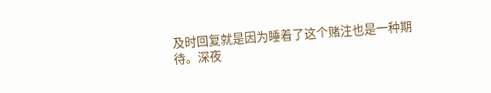及时回复就是因为睡着了这个赌注也是一种期待。深夜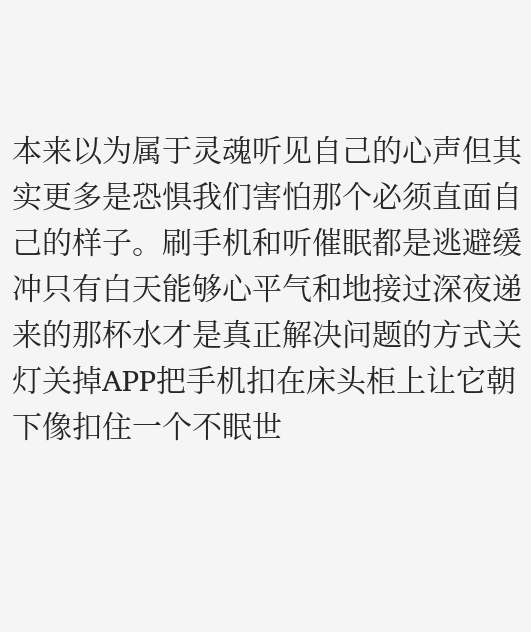本来以为属于灵魂听见自己的心声但其实更多是恐惧我们害怕那个必须直面自己的样子。刷手机和听催眠都是逃避缓冲只有白天能够心平气和地接过深夜递来的那杯水才是真正解决问题的方式关灯关掉APP把手机扣在床头柜上让它朝下像扣住一个不眠世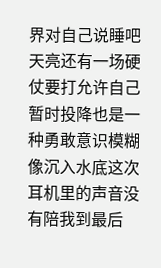界对自己说睡吧天亮还有一场硬仗要打允许自己暂时投降也是一种勇敢意识模糊像沉入水底这次耳机里的声音没有陪我到最后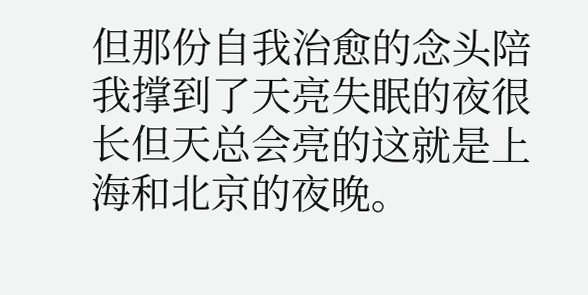但那份自我治愈的念头陪我撑到了天亮失眠的夜很长但天总会亮的这就是上海和北京的夜晚。